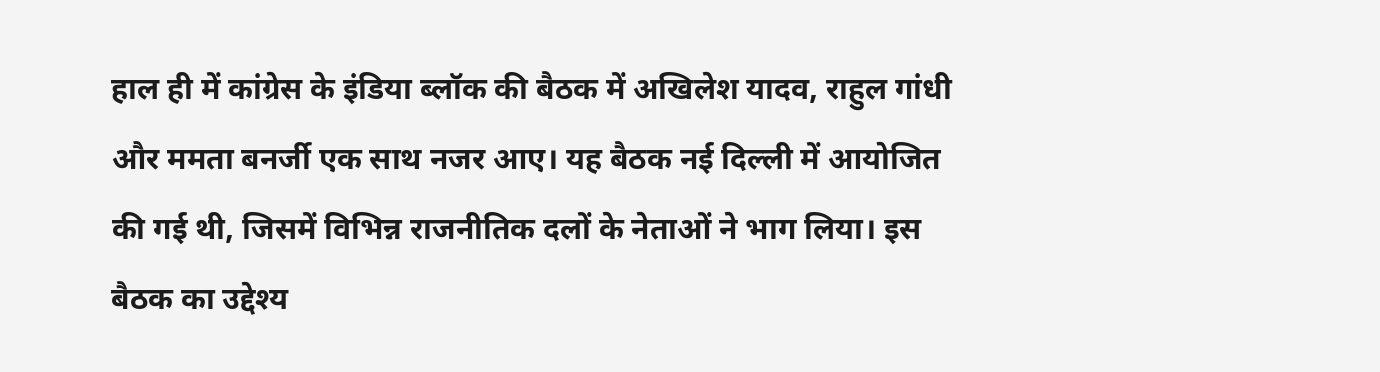हाल ही में कांग्रेस के इंडिया ब्लॉक की बैठक में अखिलेश यादव, राहुल गांधी और ममता बनर्जी एक साथ नजर आए। यह बैठक नई दिल्ली में आयोजित की गई थी, जिसमें विभिन्न राजनीतिक दलों के नेताओं ने भाग लिया। इस बैठक का उद्देश्य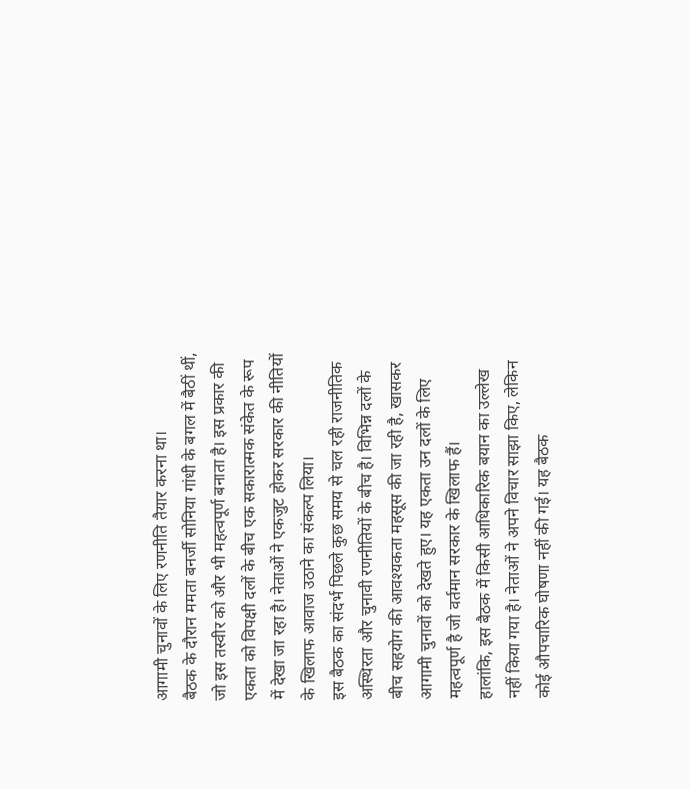आगामी चुनावों के लिए रणनीति तैयार करना था।
बैठक के दौरान ममता बनर्जी सोनिया गांधी के बगल में बैठीं थीं, जो इस तस्वीर को और भी महत्वपूर्ण बनाता है। इस प्रकार की एकता को विपक्षी दलों के बीच एक सकारात्मक संकेत के रूप में देखा जा रहा है। नेताओं ने एकजुट होकर सरकार की नीतियों के खिलाफ आवाज उठाने का संकल्प लिया।
इस बैठक का संदर्भ पिछले कुछ समय से चल रही राजनीतिक अस्थिरता और चुनावी रणनीतियों के बीच है। विभिन्न दलों के बीच सहयोग की आवश्यकता महसूस की जा रही है, खासकर आगामी चुनावों को देखते हुए। यह एकता उन दलों के लिए महत्वपूर्ण है जो वर्तमान सरकार के खिलाफ हैं।
हालांकि, इस बैठक में किसी आधिकारिक बयान का उल्लेख नहीं किया गया है। नेताओं ने अपने विचार साझा किए, लेकिन कोई औपचारिक घोषणा नहीं की गई। यह बैठक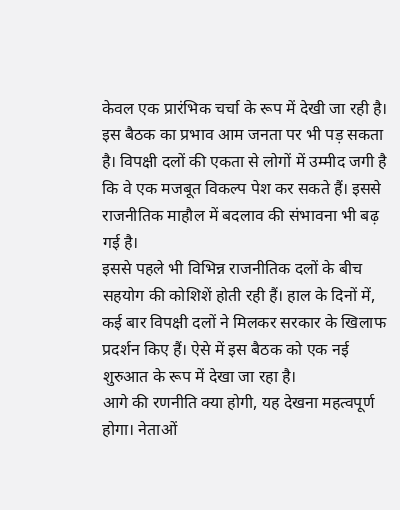केवल एक प्रारंभिक चर्चा के रूप में देखी जा रही है।
इस बैठक का प्रभाव आम जनता पर भी पड़ सकता है। विपक्षी दलों की एकता से लोगों में उम्मीद जगी है कि वे एक मजबूत विकल्प पेश कर सकते हैं। इससे राजनीतिक माहौल में बदलाव की संभावना भी बढ़ गई है।
इससे पहले भी विभिन्न राजनीतिक दलों के बीच सहयोग की कोशिशें होती रही हैं। हाल के दिनों में, कई बार विपक्षी दलों ने मिलकर सरकार के खिलाफ प्रदर्शन किए हैं। ऐसे में इस बैठक को एक नई शुरुआत के रूप में देखा जा रहा है।
आगे की रणनीति क्या होगी, यह देखना महत्वपूर्ण होगा। नेताओं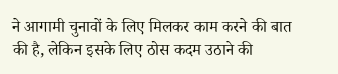ने आगामी चुनावों के लिए मिलकर काम करने की बात की है, लेकिन इसके लिए ठोस कदम उठाने की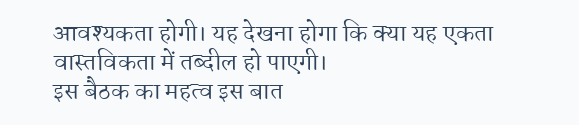आवश्यकता होगी। यह देखना होगा कि क्या यह एकता वास्तविकता में तब्दील हो पाएगी।
इस बैठक का महत्व इस बात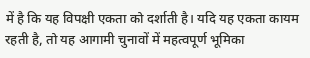में है कि यह विपक्षी एकता को दर्शाती है। यदि यह एकता कायम रहती है, तो यह आगामी चुनावों में महत्वपूर्ण भूमिका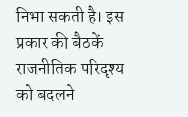निभा सकती है। इस प्रकार की बैठकें राजनीतिक परिदृश्य को बदलने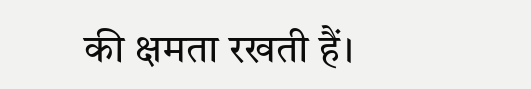की क्षमता रखती हैं।